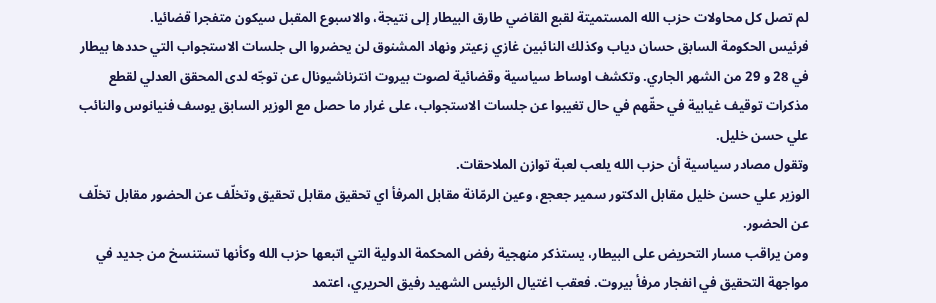لم تصل كل محاولات حزب الله المستميتة لقبع القاضي طارق البيطار إلى نتيجة، والاسبوع المقبل سيكون متفجرا قضائيا.
فرئيس الحكومة السابق حسان دياب وكذلك النائبين غازي زعيتر ونهاد المشنوق لن يحضروا الى جلسات الاستجواب التي حددها بيطار في 28 و 29 من الشهر الجاري. وتكشف اوساط سياسية وقضائية لصوت بيروت انترناشيونال عن توجّه لدى المحقق العدلي لقطع مذكرات توقيف غيابية في حقّهم في حال تغيبوا عن جلسات الاستجواب، على غرار ما حصل مع الوزير السابق يوسف فنيانوس والنائب علي حسن خليل.
وتقول مصادر سياسية أن حزب الله يلعب لعبة توازن الملاحقات.
الوزير علي حسن خليل مقابل الدكتور سمير جعجع، وعين الرمّانة مقابل المرفأ اي تحقيق مقابل تحقيق وتخلّف عن الحضور مقابل تخلّف عن الحضور.
ومن يراقب مسار التحريض على البيطار، يستذكر منهجية رفض المحكمة الدولية التي اتبعها حزب الله وكأنها تستنسخ من جديد في مواجهة التحقيق في انفجار مرفأ بيروت. فعقب اغتيال الرئيس الشهيد رفيق الحريري، اعتمد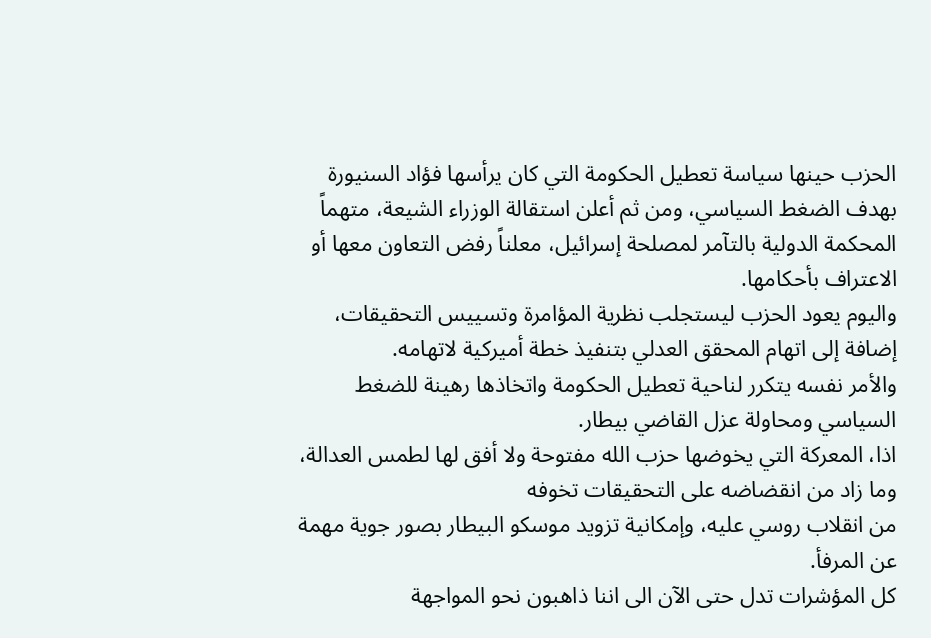الحزب حينها سياسة تعطيل الحكومة التي كان يرأسها فؤاد السنيورة بهدف الضغط السياسي، ومن ثم أعلن استقالة الوزراء الشيعة، متهماً المحكمة الدولية بالتآمر لمصلحة إسرائيل، معلناً رفض التعاون معها أو الاعتراف بأحكامها.
واليوم يعود الحزب ليستجلب نظرية المؤامرة وتسييس التحقيقات، إضافة إلى اتهام المحقق العدلي بتنفيذ خطة أميركية لاتهامه.
والأمر نفسه يتكرر لناحية تعطيل الحكومة واتخاذها رهينة للضغط السياسي ومحاولة عزل القاضي بيطار.
اذا، المعركة التي يخوضها حزب الله مفتوحة ولا أفق لها لطمس العدالة، وما زاد من انقضاضه على التحقيقات تخوفه
من انقلاب روسي عليه، وإمكانية تزويد موسكو البيطار بصور جوية مهمة عن المرفأ.
كل المؤشرات تدل حتى الآن الى اننا ذاهبون نحو المواجهة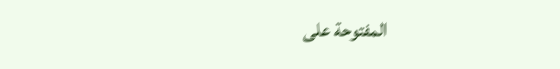المفتوحة على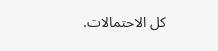كل الاحتمالات.